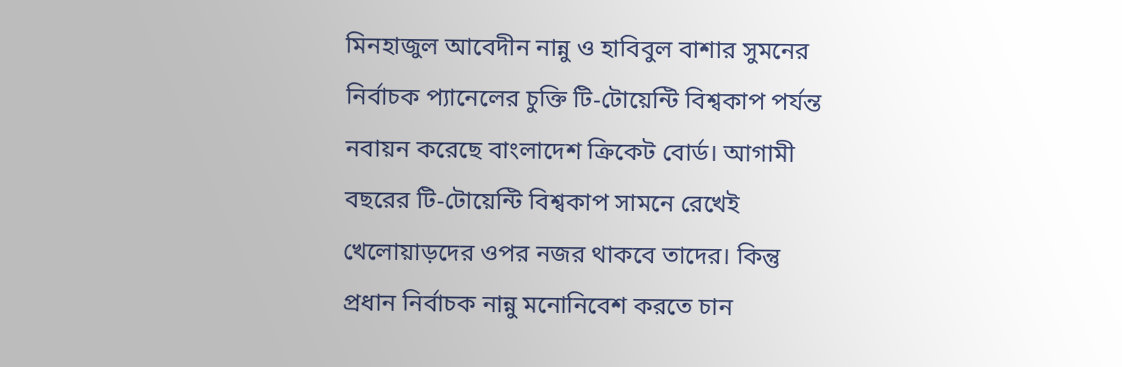মিনহাজুল আবেদীন নান্নু ও হাবিবুল বাশার সুমনের নির্বাচক প্যানেলের চুক্তি টি-টোয়েন্টি বিশ্বকাপ পর্যন্ত নবায়ন করেছে বাংলাদেশ ক্রিকেট বোর্ড। আগামী বছরের টি-টোয়েন্টি বিশ্বকাপ সামনে রেখেই খেলোয়াড়দের ওপর নজর থাকবে তাদের। কিন্তু প্রধান নির্বাচক নান্নু মনোনিবেশ করতে চান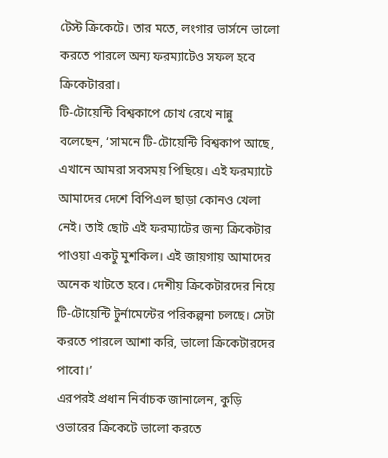টেস্ট ক্রিকেটে। তার মতে, লংগার ভার্সনে ভালো করতে পারলে অন্য ফরম্যাটেও সফল হবে ক্রিকেটাররা।
টি-টোয়েন্টি বিশ্বকাপে চোখ রেখে নান্নু বলেছেন, ‘সামনে টি-টোয়েন্টি বিশ্বকাপ আছে, এখানে আমরা সবসময় পিছিয়ে। এই ফরম্যাটে আমাদের দেশে বিপিএল ছাড়া কোনও খেলা নেই। তাই ছোট এই ফরম্যাটের জন্য ক্রিকেটার পাওয়া একটু মুশকিল। এই জায়গায় আমাদের অনেক খাটতে হবে। দেশীয় ক্রিকেটারদের নিয়ে টি-টোয়েন্টি টুর্নামেন্টের পরিকল্পনা চলছে। সেটা করতে পারলে আশা করি, ভালো ক্রিকেটারদের পাবো।’
এরপরই প্রধান নির্বাচক জানালেন, কুড়ি ওভারের ক্রিকেটে ভালো করতে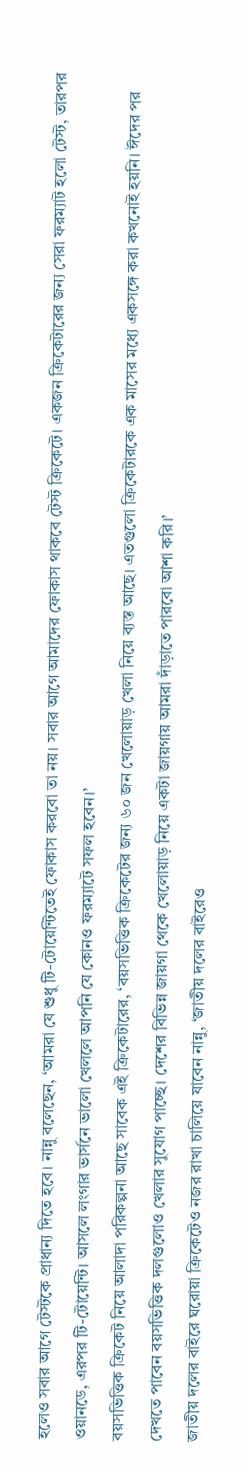হলেও সবার আগে টেস্টকে প্রাধান্য দিতে হবে। নান্নু বলেছেন, ‘আমরা যে শুধু টি-টোয়েন্টিতেই ফোকাস করবো তা নয়। সবার আগে আমাদের ফোকাস থাকবে টেস্ট ক্রিকেটে। একজন ক্রিকেটারের জন্য সেরা ফরম্যাট হলো টেস্ট, তারপর ওয়ানডে, এরপর টি-টোয়েন্টি। আসলে লংগার ভার্সনে ভালো খেললে আপনি যে কোনও ফরম্যাটে সফল হবেন।’
বয়সভিত্তিক ক্রিকেট নিয়ে আলাদা পরিকল্পনা আছে সাবেক এই ক্রিকেটারের, ‘বয়সভিত্তিক ক্রিকেটের জন্য ৬০ জন খেলোয়াড় খেলা নিয়ে ব্যস্ত আছে। এতগুলো ক্রিকেটারকে এক মাসের মধ্যে একসঙ্গে করা কখনোই হয়নি। ঈদের পর দেখতে পাবেন বয়সভিত্তিক দলগুলোও খেলার সুযোগ পাচ্ছে। দেশের বিভিন্ন জায়গা থেকে খেলোয়াড় নিয়ে একটা জায়গায় আমরা দাঁড়াতে পারবো আশা করি।’
জাতীয় দলের বাইরে ঘরোয়া ক্রিকেটেও নজর রাখা চালিয়ে যাবেন নান্নু, ‘জাতীয় দলের বাইরেও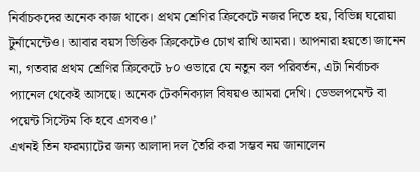নির্বাচকদের অনেক কাজ থাকে। প্রথম শ্রেণির ক্রিকেটে নজর দিতে হয়, বিভিন্ন ঘরোয়া টুর্নামেন্টেও। আবার বয়স ভিত্তিক ক্রিকেটেও চোখ রাখি আমরা। আপনারা হয়তো জানেন না, গতবার প্রথম শ্রেণির ক্রিকেটে ৮০ ওভারে যে নতুন বল পরিবর্তন, এটা নির্বাচক প্যানেল থেকেই আসছে। অনেক টেকনিক্যাল বিষয়ও আমরা দেখি। ডেভলপমেন্ট বা পয়েন্ট সিস্টেম কি হবে এসবও।’
এখনই তিন ফরম্যাটের জন্য আলাদা দল তৈরি করা সম্ভব নয় জানালেন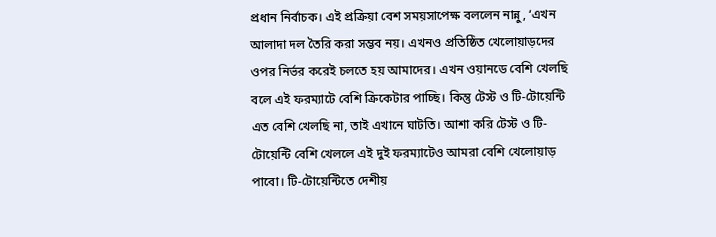প্রধান নির্বাচক। এই প্রক্রিয়া বেশ সময়সাপেক্ষ বললেন নান্নু, ‘এখন আলাদা দল তৈরি করা সম্ভব নয়। এখনও প্রতিষ্ঠিত খেলোয়াড়দের ওপর নির্ভর করেই চলতে হয় আমাদের। এখন ওয়ানডে বেশি খেলছি বলে এই ফরম্যাটে বেশি ক্রিকেটার পাচ্ছি। কিন্তু টেস্ট ও টি-টোয়েন্টি এত বেশি খেলছি না, তাই এখানে ঘাটতি। আশা করি টেস্ট ও টি-টোয়েন্টি বেশি খেললে এই দুই ফরম্যাটেও আমরা বেশি খেলোয়াড় পাবো। টি-টোয়েন্টিতে দেশীয়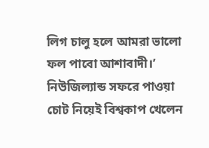লিগ চালু হলে আমরা ভালো ফল পাবো আশাবাদী।’
নিউজিল্যান্ড সফরে পাওয়া চোট নিয়েই বিশ্বকাপ খেলেন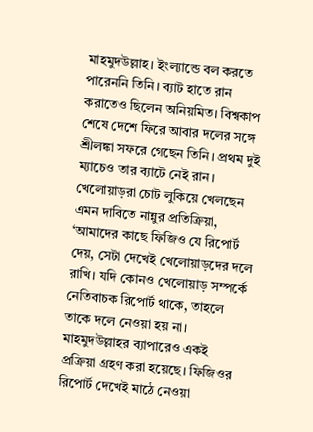মাহমুদউল্লাহ। ইংল্যান্ডে বল করতে পারেননি তিনি। ব্যাট হাতে রান করাতেও ছিলেন অনিয়মিত। বিশ্বকাপ শেষে দেশে ফিরে আবার দলের সঙ্গে শ্রীলঙ্কা সফরে গেছেন তিনি। প্রথম দুই ম্যাচেও তার ব্যাটে নেই রান। খেলোয়াড়রা চোট লুকিয়ে খেলছেন এমন দাবিতে নান্নুর প্রতিক্রিয়া, ‘আমাদের কাছে ফিজিও যে রিপোর্ট দেয়, সেটা দেখেই খেলোয়াড়দের দলে রাখি। যদি কোনও খেলোয়াড় সম্পর্কে নেতিবাচক রিপোর্ট থাকে, তাহলে তাকে দলে নেওয়া হয় না। মাহমুদউল্লাহর ব্যাপারেও একই প্রক্রিয়া গ্রহণ করা হয়েছে। ফিজিওর রিপোর্ট দেখেই মাঠে নেওয়া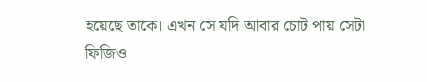হয়েছে তাকে। এখন সে যদি আবার চোট পায় সেটা ফিজিও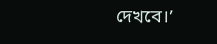দেখবে।’